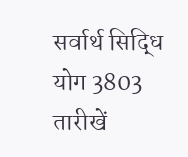सर्वार्थ सिद्धि योग 3803 तारीखें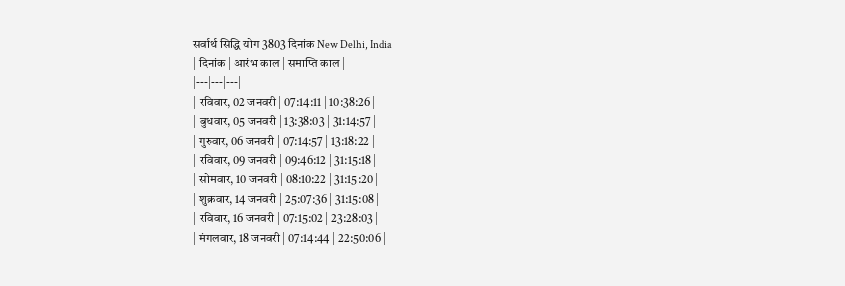सर्वार्थ सिद्धि योग 3803 दिनांक New Delhi, India
| दिनांक | आरंभ काल | समाप्ति काल |
|---|---|---|
| रविवार, 02 जनवरी | 07:14:11 | 10:38:26 |
| बुधवार, 05 जनवरी | 13:38:03 | 31:14:57 |
| गुरुवार, 06 जनवरी | 07:14:57 | 13:18:22 |
| रविवार, 09 जनवरी | 09:46:12 | 31:15:18 |
| सोमवार, 10 जनवरी | 08:10:22 | 31:15:20 |
| शुक्रवार, 14 जनवरी | 25:07:36 | 31:15:08 |
| रविवार, 16 जनवरी | 07:15:02 | 23:28:03 |
| मंगलवार, 18 जनवरी | 07:14:44 | 22:50:06 |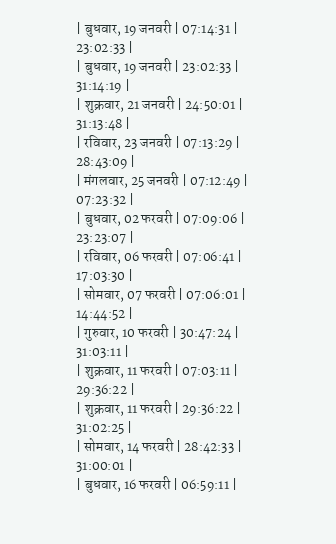| बुधवार, 19 जनवरी | 07:14:31 | 23:02:33 |
| बुधवार, 19 जनवरी | 23:02:33 | 31:14:19 |
| शुक्रवार, 21 जनवरी | 24:50:01 | 31:13:48 |
| रविवार, 23 जनवरी | 07:13:29 | 28:43:09 |
| मंगलवार, 25 जनवरी | 07:12:49 | 07:23:32 |
| बुधवार, 02 फरवरी | 07:09:06 | 23:23:07 |
| रविवार, 06 फरवरी | 07:06:41 | 17:03:30 |
| सोमवार, 07 फरवरी | 07:06:01 | 14:44:52 |
| गुरुवार, 10 फरवरी | 30:47:24 | 31:03:11 |
| शुक्रवार, 11 फरवरी | 07:03:11 | 29:36:22 |
| शुक्रवार, 11 फरवरी | 29:36:22 | 31:02:25 |
| सोमवार, 14 फरवरी | 28:42:33 | 31:00:01 |
| बुधवार, 16 फरवरी | 06:59:11 |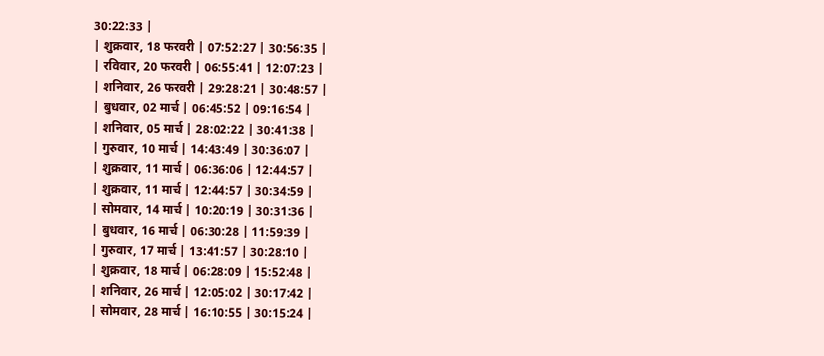30:22:33 |
| शुक्रवार, 18 फरवरी | 07:52:27 | 30:56:35 |
| रविवार, 20 फरवरी | 06:55:41 | 12:07:23 |
| शनिवार, 26 फरवरी | 29:28:21 | 30:48:57 |
| बुधवार, 02 मार्च | 06:45:52 | 09:16:54 |
| शनिवार, 05 मार्च | 28:02:22 | 30:41:38 |
| गुरुवार, 10 मार्च | 14:43:49 | 30:36:07 |
| शुक्रवार, 11 मार्च | 06:36:06 | 12:44:57 |
| शुक्रवार, 11 मार्च | 12:44:57 | 30:34:59 |
| सोमवार, 14 मार्च | 10:20:19 | 30:31:36 |
| बुधवार, 16 मार्च | 06:30:28 | 11:59:39 |
| गुरुवार, 17 मार्च | 13:41:57 | 30:28:10 |
| शुक्रवार, 18 मार्च | 06:28:09 | 15:52:48 |
| शनिवार, 26 मार्च | 12:05:02 | 30:17:42 |
| सोमवार, 28 मार्च | 16:10:55 | 30:15:24 |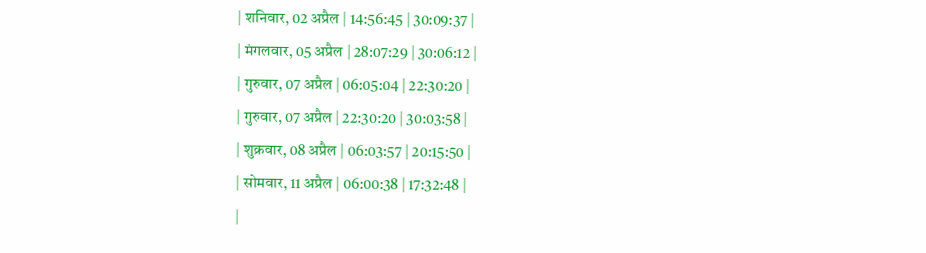| शनिवार, 02 अप्रैल | 14:56:45 | 30:09:37 |
| मंगलवार, 05 अप्रैल | 28:07:29 | 30:06:12 |
| गुरुवार, 07 अप्रैल | 06:05:04 | 22:30:20 |
| गुरुवार, 07 अप्रैल | 22:30:20 | 30:03:58 |
| शुक्रवार, 08 अप्रैल | 06:03:57 | 20:15:50 |
| सोमवार, 11 अप्रैल | 06:00:38 | 17:32:48 |
|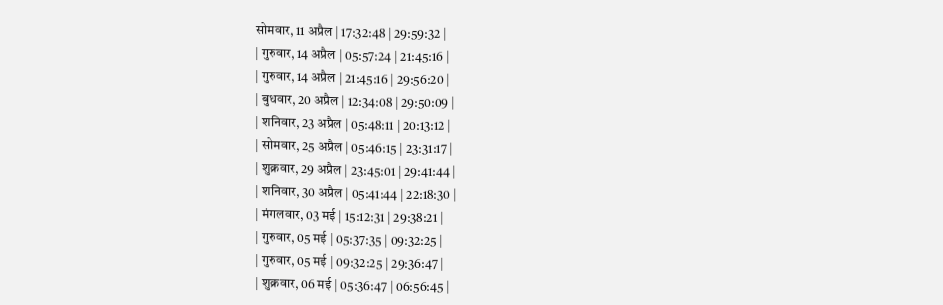सोमवार, 11 अप्रैल | 17:32:48 | 29:59:32 |
| गुरुवार, 14 अप्रैल | 05:57:24 | 21:45:16 |
| गुरुवार, 14 अप्रैल | 21:45:16 | 29:56:20 |
| बुधवार, 20 अप्रैल | 12:34:08 | 29:50:09 |
| शनिवार, 23 अप्रैल | 05:48:11 | 20:13:12 |
| सोमवार, 25 अप्रैल | 05:46:15 | 23:31:17 |
| शुक्रवार, 29 अप्रैल | 23:45:01 | 29:41:44 |
| शनिवार, 30 अप्रैल | 05:41:44 | 22:18:30 |
| मंगलवार, 03 मई | 15:12:31 | 29:38:21 |
| गुरुवार, 05 मई | 05:37:35 | 09:32:25 |
| गुरुवार, 05 मई | 09:32:25 | 29:36:47 |
| शुक्रवार, 06 मई | 05:36:47 | 06:56:45 |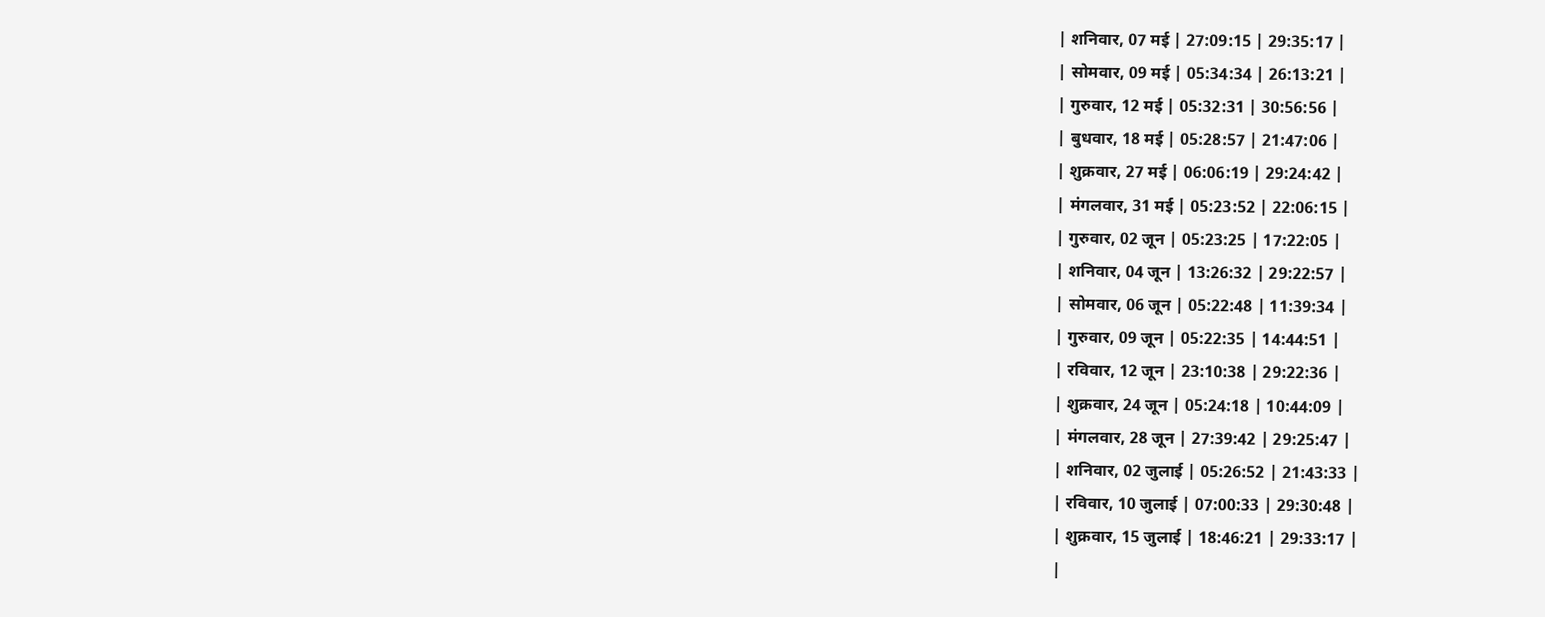| शनिवार, 07 मई | 27:09:15 | 29:35:17 |
| सोमवार, 09 मई | 05:34:34 | 26:13:21 |
| गुरुवार, 12 मई | 05:32:31 | 30:56:56 |
| बुधवार, 18 मई | 05:28:57 | 21:47:06 |
| शुक्रवार, 27 मई | 06:06:19 | 29:24:42 |
| मंगलवार, 31 मई | 05:23:52 | 22:06:15 |
| गुरुवार, 02 जून | 05:23:25 | 17:22:05 |
| शनिवार, 04 जून | 13:26:32 | 29:22:57 |
| सोमवार, 06 जून | 05:22:48 | 11:39:34 |
| गुरुवार, 09 जून | 05:22:35 | 14:44:51 |
| रविवार, 12 जून | 23:10:38 | 29:22:36 |
| शुक्रवार, 24 जून | 05:24:18 | 10:44:09 |
| मंगलवार, 28 जून | 27:39:42 | 29:25:47 |
| शनिवार, 02 जुलाई | 05:26:52 | 21:43:33 |
| रविवार, 10 जुलाई | 07:00:33 | 29:30:48 |
| शुक्रवार, 15 जुलाई | 18:46:21 | 29:33:17 |
|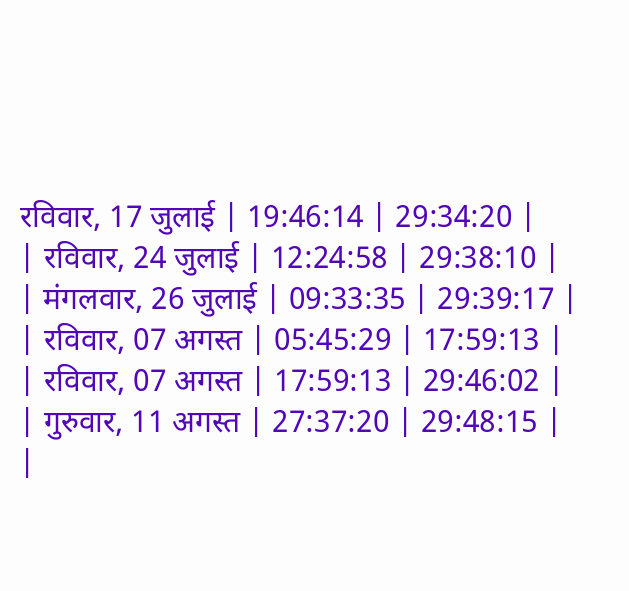रविवार, 17 जुलाई | 19:46:14 | 29:34:20 |
| रविवार, 24 जुलाई | 12:24:58 | 29:38:10 |
| मंगलवार, 26 जुलाई | 09:33:35 | 29:39:17 |
| रविवार, 07 अगस्त | 05:45:29 | 17:59:13 |
| रविवार, 07 अगस्त | 17:59:13 | 29:46:02 |
| गुरुवार, 11 अगस्त | 27:37:20 | 29:48:15 |
|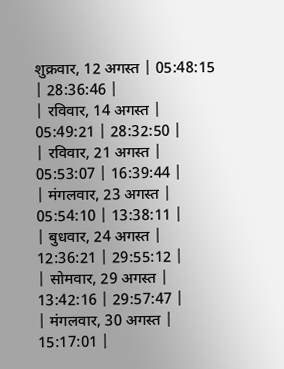शुक्रवार, 12 अगस्त | 05:48:15 | 28:36:46 |
| रविवार, 14 अगस्त | 05:49:21 | 28:32:50 |
| रविवार, 21 अगस्त | 05:53:07 | 16:39:44 |
| मंगलवार, 23 अगस्त | 05:54:10 | 13:38:11 |
| बुधवार, 24 अगस्त | 12:36:21 | 29:55:12 |
| सोमवार, 29 अगस्त | 13:42:16 | 29:57:47 |
| मंगलवार, 30 अगस्त | 15:17:01 |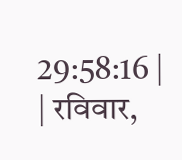29:58:16 |
| रविवार,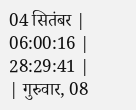04 सितंबर | 06:00:16 | 28:29:41 |
| गुरुवार, 08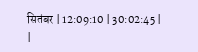सितंबर | 12:09:10 | 30:02:45 |
|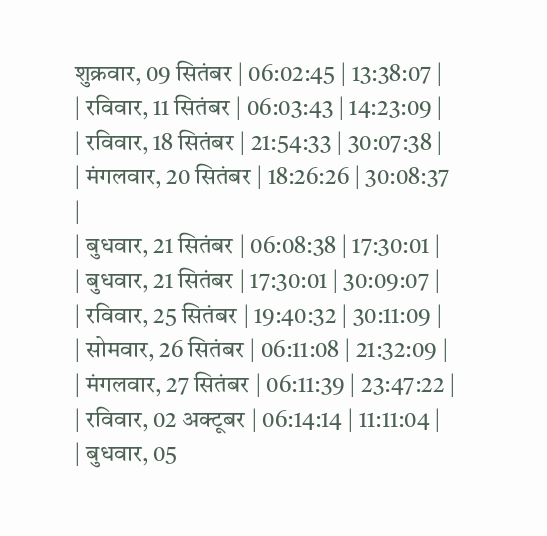शुक्रवार, 09 सितंबर | 06:02:45 | 13:38:07 |
| रविवार, 11 सितंबर | 06:03:43 | 14:23:09 |
| रविवार, 18 सितंबर | 21:54:33 | 30:07:38 |
| मंगलवार, 20 सितंबर | 18:26:26 | 30:08:37 |
| बुधवार, 21 सितंबर | 06:08:38 | 17:30:01 |
| बुधवार, 21 सितंबर | 17:30:01 | 30:09:07 |
| रविवार, 25 सितंबर | 19:40:32 | 30:11:09 |
| सोमवार, 26 सितंबर | 06:11:08 | 21:32:09 |
| मंगलवार, 27 सितंबर | 06:11:39 | 23:47:22 |
| रविवार, 02 अक्टूबर | 06:14:14 | 11:11:04 |
| बुधवार, 05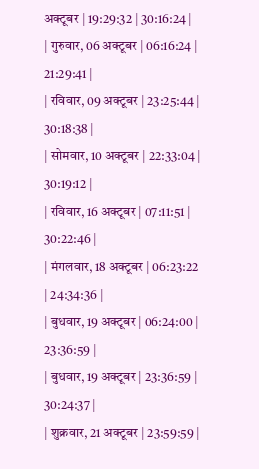अक्टूबर | 19:29:32 | 30:16:24 |
| गुरुवार, 06 अक्टूबर | 06:16:24 | 21:29:41 |
| रविवार, 09 अक्टूबर | 23:25:44 | 30:18:38 |
| सोमवार, 10 अक्टूबर | 22:33:04 | 30:19:12 |
| रविवार, 16 अक्टूबर | 07:11:51 | 30:22:46 |
| मंगलवार, 18 अक्टूबर | 06:23:22 | 24:34:36 |
| बुधवार, 19 अक्टूबर | 06:24:00 | 23:36:59 |
| बुधवार, 19 अक्टूबर | 23:36:59 | 30:24:37 |
| शुक्रवार, 21 अक्टूबर | 23:59:59 |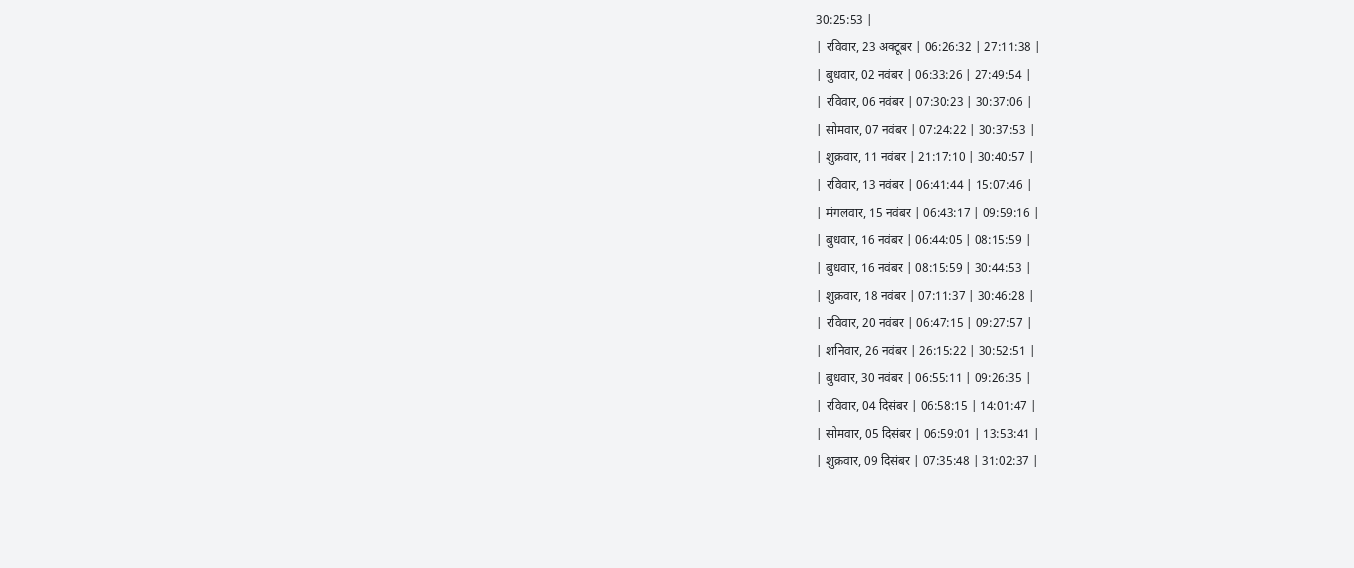30:25:53 |
| रविवार, 23 अक्टूबर | 06:26:32 | 27:11:38 |
| बुधवार, 02 नवंबर | 06:33:26 | 27:49:54 |
| रविवार, 06 नवंबर | 07:30:23 | 30:37:06 |
| सोमवार, 07 नवंबर | 07:24:22 | 30:37:53 |
| शुक्रवार, 11 नवंबर | 21:17:10 | 30:40:57 |
| रविवार, 13 नवंबर | 06:41:44 | 15:07:46 |
| मंगलवार, 15 नवंबर | 06:43:17 | 09:59:16 |
| बुधवार, 16 नवंबर | 06:44:05 | 08:15:59 |
| बुधवार, 16 नवंबर | 08:15:59 | 30:44:53 |
| शुक्रवार, 18 नवंबर | 07:11:37 | 30:46:28 |
| रविवार, 20 नवंबर | 06:47:15 | 09:27:57 |
| शनिवार, 26 नवंबर | 26:15:22 | 30:52:51 |
| बुधवार, 30 नवंबर | 06:55:11 | 09:26:35 |
| रविवार, 04 दिसंबर | 06:58:15 | 14:01:47 |
| सोमवार, 05 दिसंबर | 06:59:01 | 13:53:41 |
| शुक्रवार, 09 दिसंबर | 07:35:48 | 31:02:37 |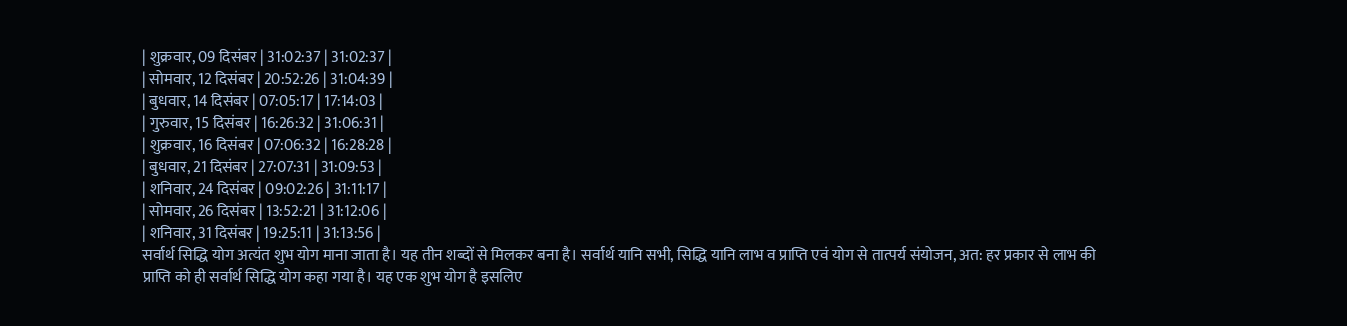| शुक्रवार, 09 दिसंबर | 31:02:37 | 31:02:37 |
| सोमवार, 12 दिसंबर | 20:52:26 | 31:04:39 |
| बुधवार, 14 दिसंबर | 07:05:17 | 17:14:03 |
| गुरुवार, 15 दिसंबर | 16:26:32 | 31:06:31 |
| शुक्रवार, 16 दिसंबर | 07:06:32 | 16:28:28 |
| बुधवार, 21 दिसंबर | 27:07:31 | 31:09:53 |
| शनिवार, 24 दिसंबर | 09:02:26 | 31:11:17 |
| सोमवार, 26 दिसंबर | 13:52:21 | 31:12:06 |
| शनिवार, 31 दिसंबर | 19:25:11 | 31:13:56 |
सर्वार्थ सिद्धि योग अत्यंत शुभ योग माना जाता है। यह तीन शब्दों से मिलकर बना है। सर्वार्थ यानि सभी, सिद्धि यानि लाभ व प्राप्ति एवं योग से तात्पर्य संयोजन, अत: हर प्रकार से लाभ की प्राप्ति को ही सर्वार्थ सिद्धि योग कहा गया है। यह एक शुभ योग है इसलिए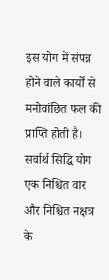इस योग में संपन्न होने वाले कार्यों से मनोवांछित फल की प्राप्ति होती है।
सर्वार्थ सिद्धि योग एक निश्चित वार और निश्चित नक्षत्र के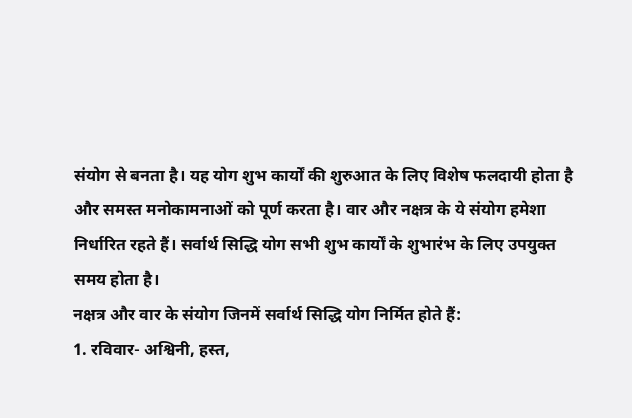संयोग से बनता है। यह योग शुभ कार्यों की शुरुआत के लिए विशेष फलदायी होता है और समस्त मनोकामनाओं को पूर्ण करता है। वार और नक्षत्र के ये संयोग हमेशा निर्धारित रहते हैं। सर्वार्थ सिद्धि योग सभी शुभ कार्यों के शुभारंभ के लिए उपयुक्त समय होता है।
नक्षत्र और वार के संयोग जिनमें सर्वार्थ सिद्धि योग निर्मित होते हैं:
1. रविवार- अश्विनी, हस्त,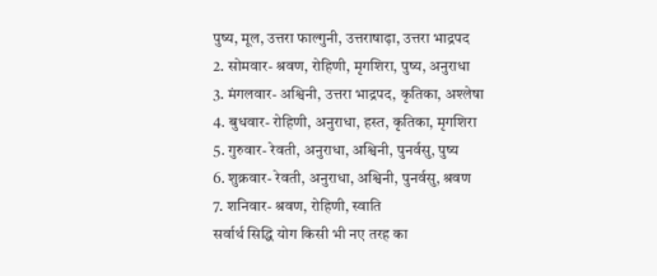पुष्य, मूल, उत्तरा फाल्गुनी, उत्तराषाढ़ा, उत्तरा भाद्रपद
2. सोमवार- श्रवण, रोहिणी, मृगशिरा, पुष्य, अनुराधा
3. मंगलवार- अश्विनी, उत्तरा भाद्रपद, कृतिका, अश्लेषा
4. बुधवार- रोहिणी, अनुराधा, हस्त, कृतिका, मृगशिरा
5. गुरुवार- रेवती, अनुराधा, अश्विनी, पुनर्वसु, पुष्य
6. शुक्रवार- रेवती, अनुराधा, अश्विनी, पुनर्वसु, श्रवण
7. शनिवार- श्रवण, रोहिणी, स्वाति
सर्वार्थ सिद्धि योग किसी भी नए तरह का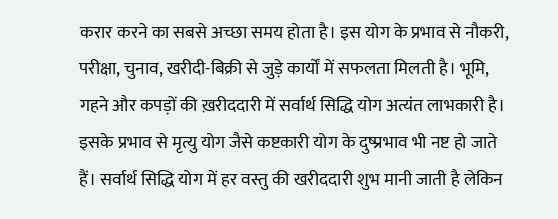करार करने का सबसे अच्छा समय होता है। इस योग के प्रभाव से नौकरी, परीक्षा, चुनाव, खरीदी-बिक्री से जुड़े कार्यों में सफलता मिलती है। भूमि, गहने और कपड़ों की ख़रीददारी में सर्वार्थ सिद्धि योग अत्यंत लाभकारी है। इसके प्रभाव से मृत्यु योग जैसे कष्टकारी योग के दुष्प्रभाव भी नष्ट हो जाते हैं। सर्वार्थ सिद्धि योग में हर वस्तु की खरीददारी शुभ मानी जाती है लेकिन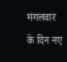मंगलवार के दिन नए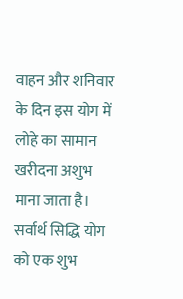वाहन और शनिवार के दिन इस योग में लोहे का सामान खरीदना अशुभ माना जाता है। सर्वार्थ सिद्धि योग को एक शुभ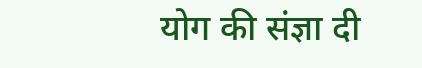योग की संज्ञा दी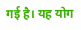गई है। यह योग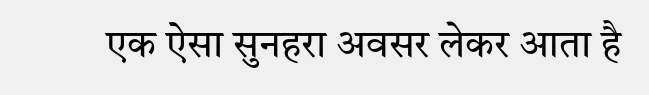एक ऐसा सुनहरा अवसर लेकर आता है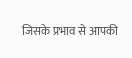जिसके प्रभाव से आपकी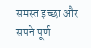समस्त इच्छा और सपने पूर्ण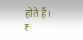होते हैं।
₹